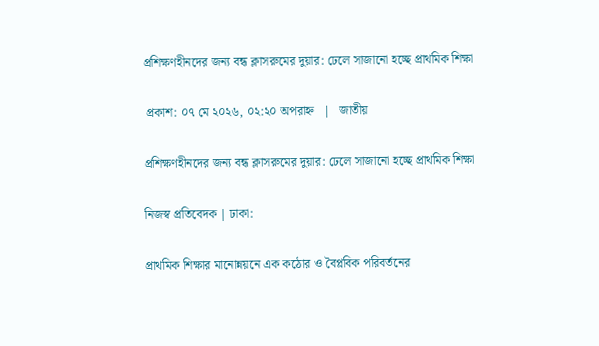প্রশিক্ষণহীনদের জন্য বন্ধ ক্লাসরুমের দুয়ার: ঢেলে সাজানো হচ্ছে প্রাথমিক শিক্ষা

 প্রকাশ: ০৭ মে ২০২৬, ০২:২০ অপরাহ্ন   |   জাতীয়

প্রশিক্ষণহীনদের জন্য বন্ধ ক্লাসরুমের দুয়ার: ঢেলে সাজানো হচ্ছে প্রাথমিক শিক্ষা

নিজস্ব প্রতিবেদক | ঢাকা:

প্রাথমিক শিক্ষার মানোন্নয়নে এক কঠোর ও বৈপ্লবিক পরিবর্তনের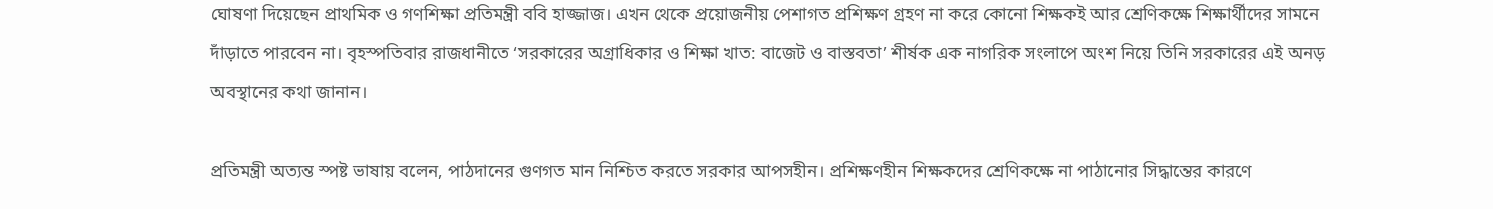ঘোষণা দিয়েছেন প্রাথমিক ও গণশিক্ষা প্রতিমন্ত্রী ববি হাজ্জাজ। এখন থেকে প্রয়োজনীয় পেশাগত প্রশিক্ষণ গ্রহণ না করে কোনো শিক্ষকই আর শ্রেণিকক্ষে শিক্ষার্থীদের সামনে দাঁড়াতে পারবেন না। বৃহস্পতিবার রাজধানীতে ‘সরকারের অগ্রাধিকার ও শিক্ষা খাত: বাজেট ও বাস্তবতা’ শীর্ষক এক নাগরিক সংলাপে অংশ নিয়ে তিনি সরকারের এই অনড় অবস্থানের কথা জানান।

প্রতিমন্ত্রী অত্যন্ত স্পষ্ট ভাষায় বলেন, পাঠদানের গুণগত মান নিশ্চিত করতে সরকার আপসহীন। প্রশিক্ষণহীন শিক্ষকদের শ্রেণিকক্ষে না পাঠানোর সিদ্ধান্তের কারণে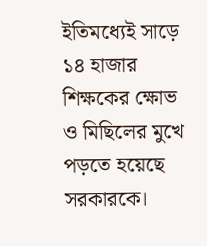ইতিমধ্যেই সাড়ে ১৪ হাজার শিক্ষকের ক্ষোভ ও মিছিলের মুখে পড়তে হয়েছে সরকারকে।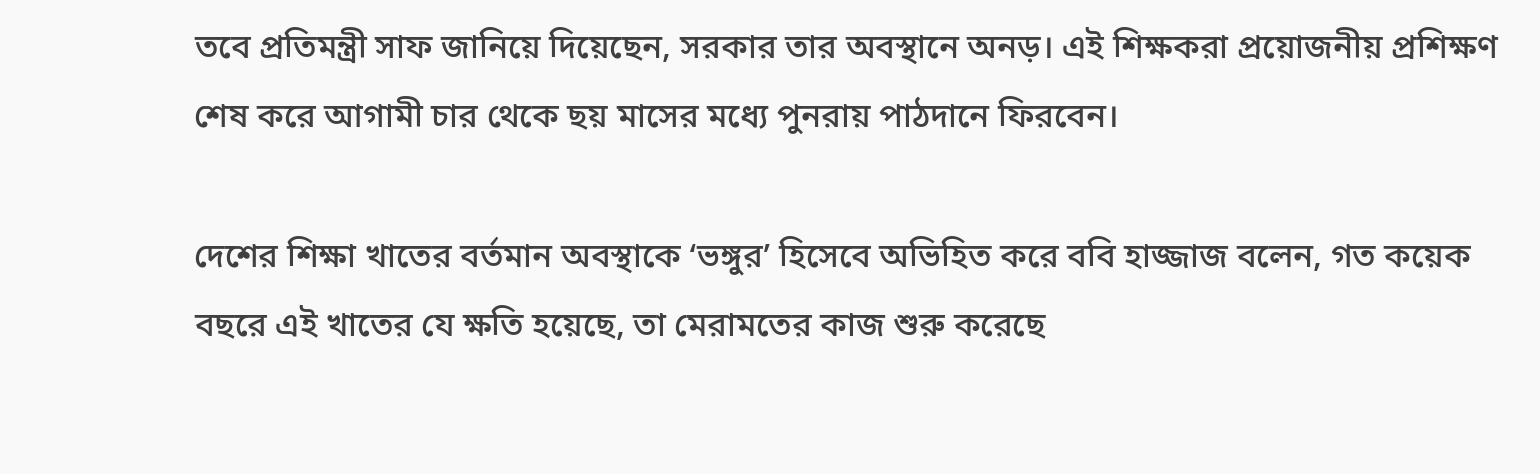তবে প্রতিমন্ত্রী সাফ জানিয়ে দিয়েছেন, সরকার তার অবস্থানে অনড়। এই শিক্ষকরা প্রয়োজনীয় প্রশিক্ষণ শেষ করে আগামী চার থেকে ছয় মাসের মধ্যে পুনরায় পাঠদানে ফিরবেন।

দেশের শিক্ষা খাতের বর্তমান অবস্থাকে ‘ভঙ্গুর’ হিসেবে অভিহিত করে ববি হাজ্জাজ বলেন, গত কয়েক বছরে এই খাতের যে ক্ষতি হয়েছে, তা মেরামতের কাজ শুরু করেছে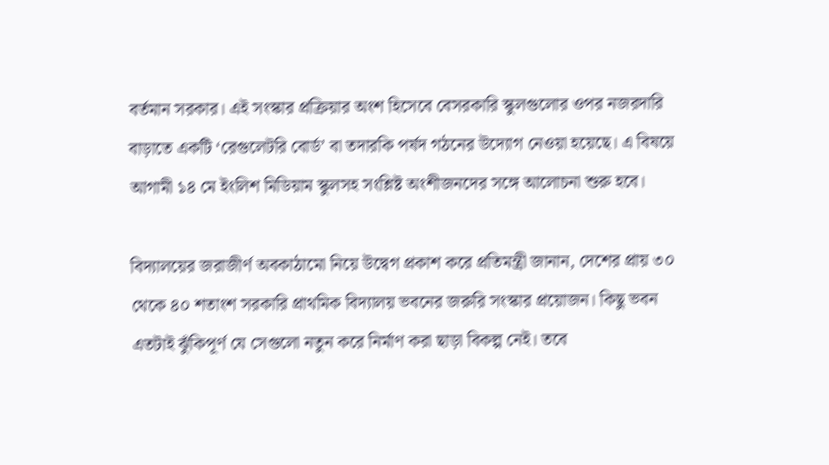বর্তমান সরকার। এই সংস্কার প্রক্রিয়ার অংশ হিসেবে বেসরকারি স্কুলগুলোর ওপর নজরদারি বাড়াতে একটি ‘রেগুলেটরি বোর্ড’ বা তদারকি পর্ষদ গঠনের উদ্যোগ নেওয়া হয়েছে। এ বিষয়ে আগামী ১৪ মে ইংলিশ মিডিয়াম স্কুলসহ সংশ্লিষ্ট অংশীজনদের সঙ্গে আলোচনা শুরু হবে।

বিদ্যালয়ের জরাজীর্ণ অবকাঠামো নিয়ে উদ্বেগ প্রকাশ করে প্রতিমন্ত্রী জানান, দেশের প্রায় ৩০ থেকে ৪০ শতাংশ সরকারি প্রাথমিক বিদ্যালয় ভবনের জরুরি সংস্কার প্রয়োজন। কিছু ভবন এতটাই ঝুঁকিপূর্ণ যে সেগুলো নতুন করে নির্মাণ করা ছাড়া বিকল্প নেই। তবে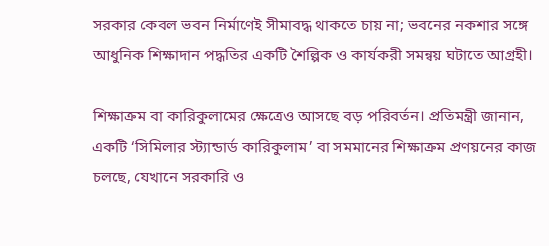সরকার কেবল ভবন নির্মাণেই সীমাবদ্ধ থাকতে চায় না; ভবনের নকশার সঙ্গে আধুনিক শিক্ষাদান পদ্ধতির একটি শৈল্পিক ও কার্যকরী সমন্বয় ঘটাতে আগ্রহী।

শিক্ষাক্রম বা কারিকুলামের ক্ষেত্রেও আসছে বড় পরিবর্তন। প্রতিমন্ত্রী জানান, একটি ‘সিমিলার স্ট্যান্ডার্ড কারিকুলাম’ বা সমমানের শিক্ষাক্রম প্রণয়নের কাজ চলছে, যেখানে সরকারি ও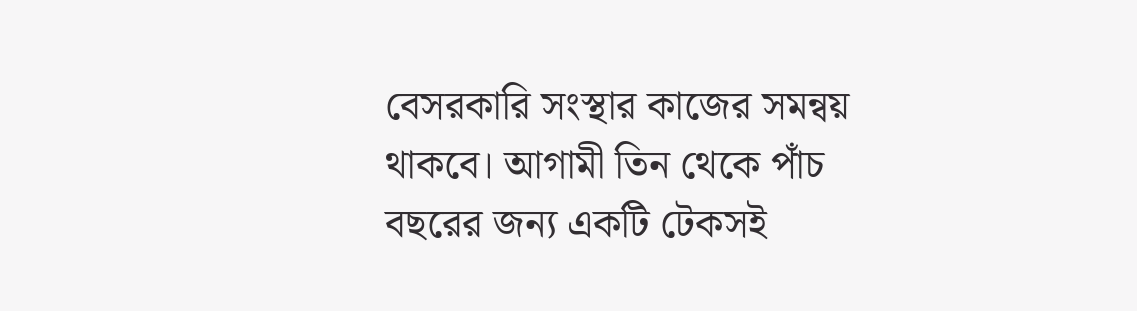বেসরকারি সংস্থার কাজের সমন্বয় থাকবে। আগামী তিন থেকে পাঁচ বছরের জন্য একটি টেকসই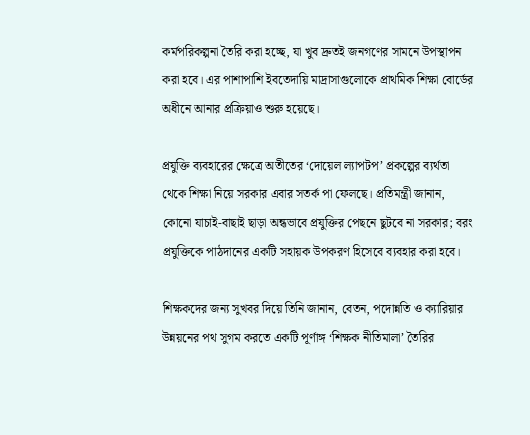কর্মপরিকল্পনা তৈরি করা হচ্ছে, যা খুব দ্রুতই জনগণের সামনে উপস্থাপন করা হবে। এর পাশাপাশি ইবতেদায়ি মাদ্রাসাগুলোকে প্রাথমিক শিক্ষা বোর্ডের অধীনে আনার প্রক্রিয়াও শুরু হয়েছে।

প্রযুক্তি ব্যবহারের ক্ষেত্রে অতীতের ‘দোয়েল ল্যাপটপ’ প্রকল্পের ব্যর্থতা থেকে শিক্ষা নিয়ে সরকার এবার সতর্ক পা ফেলছে। প্রতিমন্ত্রী জানান, কোনো যাচাই-বাছাই ছাড়া অন্ধভাবে প্রযুক্তির পেছনে ছুটবে না সরকার; বরং প্রযুক্তিকে পাঠদানের একটি সহায়ক উপকরণ হিসেবে ব্যবহার করা হবে।

শিক্ষকদের জন্য সুখবর দিয়ে তিনি জানান, বেতন, পদোন্নতি ও ক্যারিয়ার উন্নয়নের পথ সুগম করতে একটি পূর্ণাঙ্গ ‘শিক্ষক নীতিমালা’ তৈরির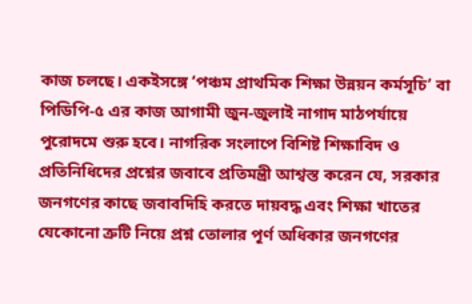কাজ চলছে। একইসঙ্গে ‘পঞ্চম প্রাথমিক শিক্ষা উন্নয়ন কর্মসূচি’ বা পিডিপি-৫ এর কাজ আগামী জুন-জুলাই নাগাদ মাঠপর্যায়ে পুরোদমে শুরু হবে। নাগরিক সংলাপে বিশিষ্ট শিক্ষাবিদ ও প্রতিনিধিদের প্রশ্নের জবাবে প্রতিমন্ত্রী আশ্বস্ত করেন যে, সরকার জনগণের কাছে জবাবদিহি করতে দায়বদ্ধ এবং শিক্ষা খাতের যেকোনো ত্রুটি নিয়ে প্রশ্ন তোলার পূর্ণ অধিকার জনগণের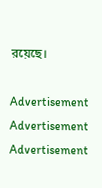রয়েছে।

Advertisement
Advertisement
Advertisement